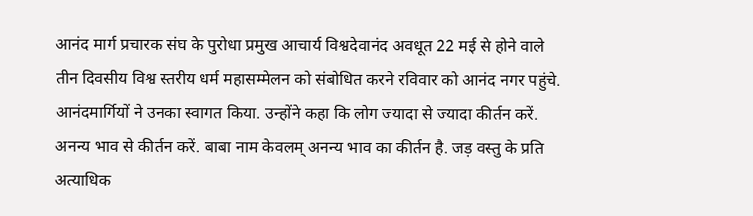आनंद मार्ग प्रचारक संघ के पुरोधा प्रमुख आचार्य विश्वदेवानंद अवधूत 22 मई से होने वाले तीन दिवसीय विश्व स्तरीय धर्म महासम्मेलन को संबोधित करने रविवार को आनंद नगर पहुंचे. आनंदमार्गियों ने उनका स्वागत किया. उन्होंने कहा कि लोग ज्यादा से ज्यादा कीर्तन करें. अनन्य भाव से कीर्तन करें. बाबा नाम केवलम् अनन्य भाव का कीर्तन है. जड़ वस्तु के प्रति अत्याधिक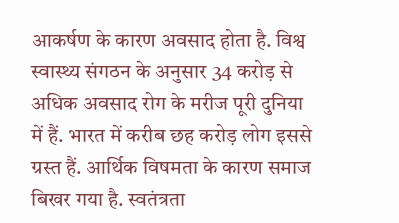आकर्षण के कारण अवसाद होता है. विश्व स्वास्थ्य संगठन के अनुसार 34 करोड़ से अधिक अवसाद रोग के मरीज पूरी दुनिया में हैं. भारत में करीब छह करोड़ लोग इससे ग्रस्त हैं. आर्थिक विषमता के कारण समाज बिखर गया है. स्वतंत्रता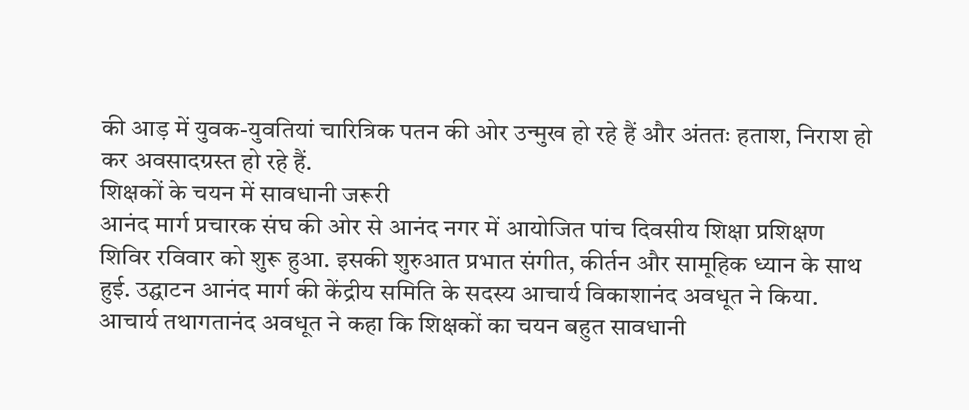की आड़ में युवक-युवतियां चारित्रिक पतन की ओर उन्मुख हो रहे हैं और अंततः हताश, निराश हो कर अवसादग्रस्त हो रहे हैं.
शिक्षकों के चयन में सावधानी जरूरी
आनंद मार्ग प्रचारक संघ की ओर से आनंद नगर में आयोजित पांच दिवसीय शिक्षा प्रशिक्षण शिविर रविवार को शुरू हुआ. इसकी शुरुआत प्रभात संगीत, कीर्तन और सामूहिक ध्यान के साथ हुई. उद्घाटन आनंद मार्ग की केंद्रीय समिति के सदस्य आचार्य विकाशानंद अवधूत ने किया. आचार्य तथागतानंद अवधूत ने कहा कि शिक्षकों का चयन बहुत सावधानी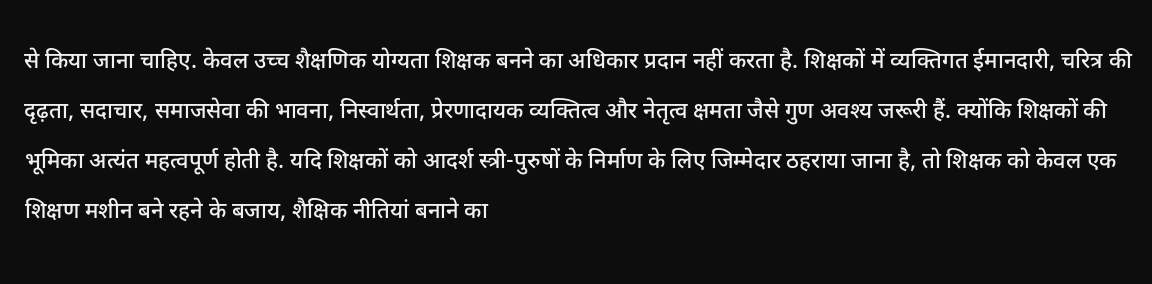से किया जाना चाहिए. केवल उच्च शैक्षणिक योग्यता शिक्षक बनने का अधिकार प्रदान नहीं करता है. शिक्षकों में व्यक्तिगत ईमानदारी, चरित्र की दृढ़ता, सदाचार, समाजसेवा की भावना, निस्वार्थता, प्रेरणादायक व्यक्तित्व और नेतृत्व क्षमता जैसे गुण अवश्य जरूरी हैं. क्योंकि शिक्षकों की भूमिका अत्यंत महत्वपूर्ण होती है. यदि शिक्षकों को आदर्श स्त्री-पुरुषों के निर्माण के लिए जिम्मेदार ठहराया जाना है, तो शिक्षक को केवल एक शिक्षण मशीन बने रहने के बजाय, शैक्षिक नीतियां बनाने का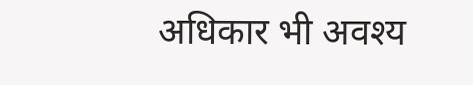अधिकार भी अवश्य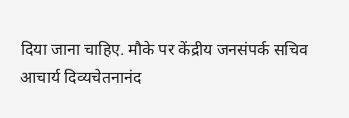दिया जाना चाहिए. मौके पर केंद्रीय जनसंपर्क सचिव आचार्य दिव्यचेतनानंद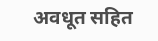अवधूत सहित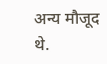अन्य मौजूद थे.